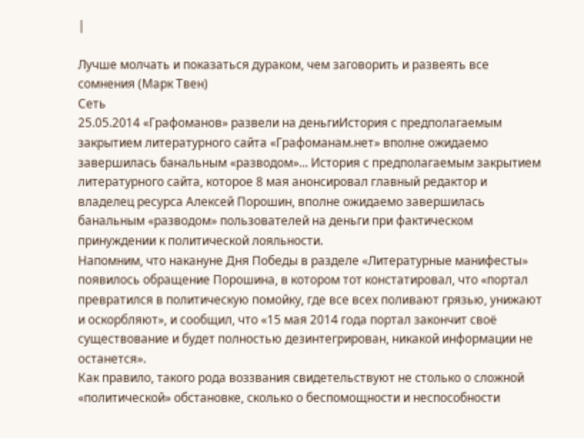|

Лучше молчать и показаться дураком, чем заговорить и развеять все сомнения (Марк Твен)
Сеть
25.05.2014 «Графоманов» развели на деньгиИстория с предполагаемым закрытием литературного сайта «Графоманам.нет» вполне ожидаемо завершилась банальным «разводом»... История с предполагаемым закрытием литературного сайта, которое 8 мая анонсировал главный редактор и владелец ресурса Алексей Порошин, вполне ожидаемо завершилась банальным «разводом» пользователей на деньги при фактическом принуждении к политической лояльности.
Напомним, что накануне Дня Победы в разделе «Литературные манифесты» появилось обращение Порошина, в котором тот констатировал, что «портал превратился в политическую помойку, где все всех поливают грязью, унижают и оскорбляют», и сообщил, что «15 мая 2014 года портал закончит своё существование и будет полностью дезинтегрирован, никакой информации не останется».
Как правило, такого рода воззвания свидетельствуют не столько о сложной «политической» обстановке, сколько о беспомощности и неспособности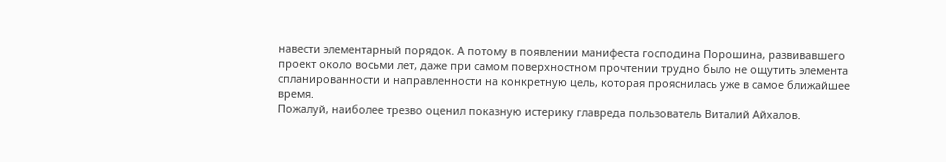навести элементарный порядок. А потому в появлении манифеста господина Порошина, развивавшего проект около восьми лет, даже при самом поверхностном прочтении трудно было не ощутить элемента спланированности и направленности на конкретную цель, которая прояснилась уже в самое ближайшее время.
Пожалуй, наиболее трезво оценил показную истерику главреда пользователь Виталий Айхалов.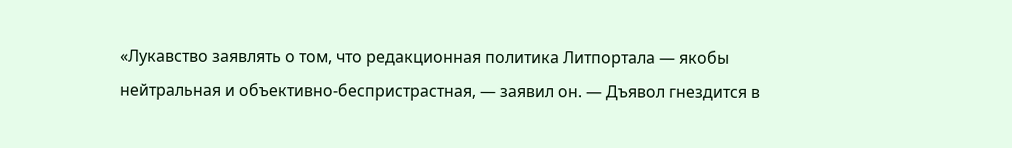«Лукавство заявлять о том, что редакционная политика Литпортала — якобы нейтральная и объективно-беспристрастная, — заявил он. — Дъявол гнездится в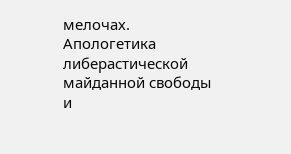мелочах. Апологетика либерастической майданной свободы и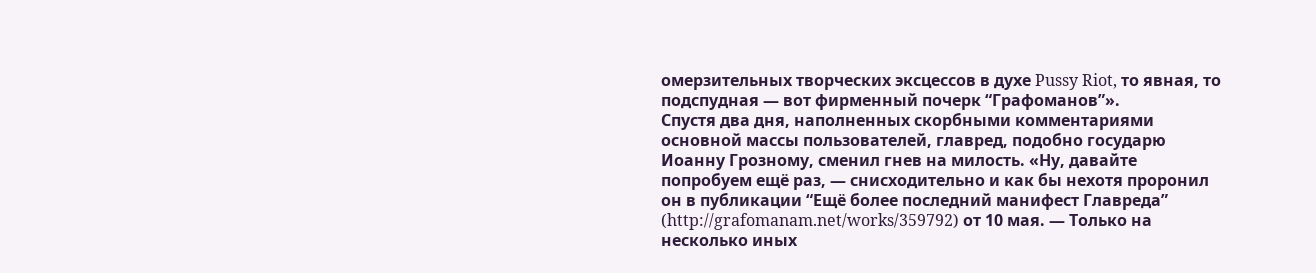омерзительных творческих эксцессов в духе Pussy Riot, то явная, то подспудная — вот фирменный почерк “Графоманов”».
Спустя два дня, наполненных скорбными комментариями основной массы пользователей, главред, подобно государю Иоанну Грозному, сменил гнев на милость. «Ну, давайте попробуем ещё раз, — снисходительно и как бы нехотя проронил он в публикации “Ещё более последний манифест Главреда” (http://grafomanam.net/works/359792) от 10 мая. — Только на несколько иных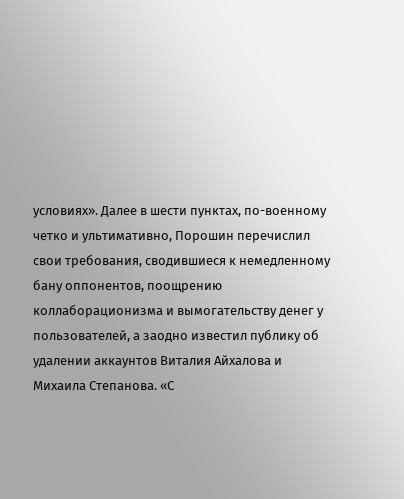условиях». Далее в шести пунктах, по-военному четко и ультимативно, Порошин перечислил свои требования, сводившиеся к немедленному бану оппонентов, поощрению коллаборационизма и вымогательству денег у пользователей, а заодно известил публику об удалении аккаунтов Виталия Айхалова и Михаила Степанова. «С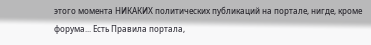этого момента НИКАКИХ политических публикаций на портале, нигде, кроме форума... Есть Правила портала,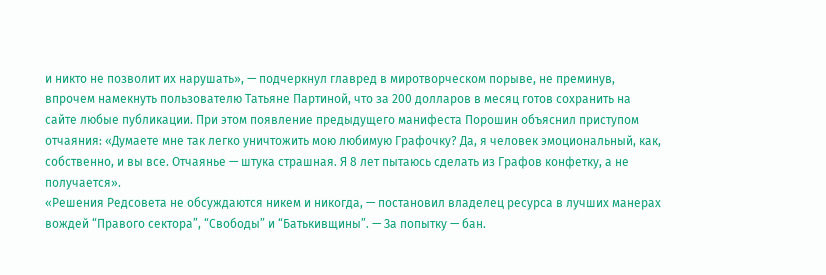и никто не позволит их нарушать», — подчеркнул главред в миротворческом порыве, не преминув, впрочем намекнуть пользователю Татьяне Партиной, что за 200 долларов в месяц готов сохранить на сайте любые публикации. При этом появление предыдущего манифеста Порошин объяснил приступом отчаяния: «Думаете мне так легко уничтожить мою любимую Графочку? Да, я человек эмоциональный, как, собственно, и вы все. Отчаянье — штука страшная. Я 8 лет пытаюсь сделать из Графов конфетку, а не получается».
«Решения Редсовета не обсуждаются никем и никогда, — постановил владелец ресурса в лучших манерах вождей “Правого сектора”, “Свободы” и “Батькивщины”. — За попытку — бан.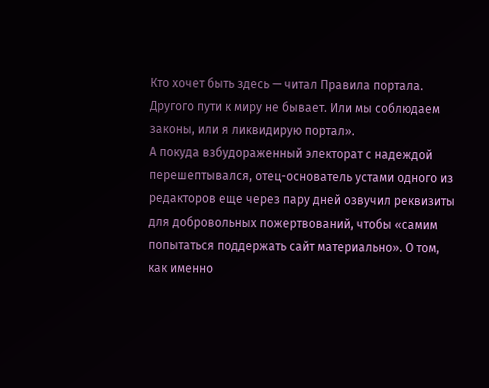Кто хочет быть здесь — читал Правила портала. Другого пути к миру не бывает. Или мы соблюдаем законы, или я ликвидирую портал».
А покуда взбудораженный электорат с надеждой перешептывался, отец-основатель устами одного из редакторов еще через пару дней озвучил реквизиты для добровольных пожертвований, чтобы «самим попытаться поддержать сайт материально». О том, как именно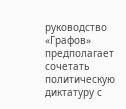руководство «Графов» предполагает сочетать политическую диктатуру с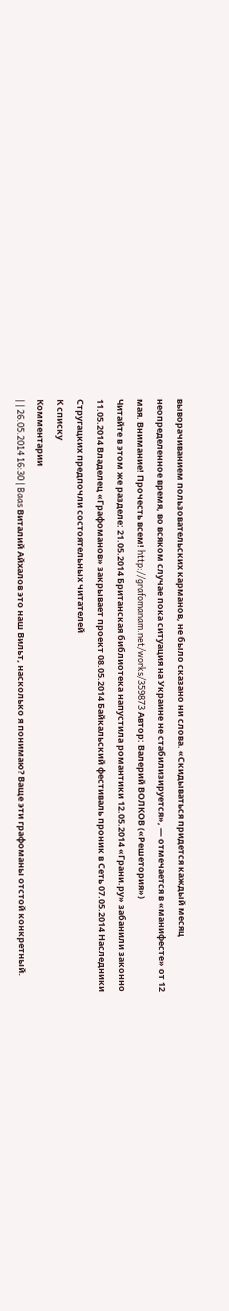выворачиванием пользовательских карманов, не было сказано ни слова. «Скидываться придется каждый месяц неопределенное время, во всяком случае пока ситуация на Украине не стабилизируется», — отмечается в «манифесте» от 12 мая. Внимание! Прочесть всем! http://grafomanam.net/works/359873 Автор: Валерий ВОЛКОВ («Решетория»)
Читайте в этом же разделе: 21.05.2014 Британская библиотека напустила романтики 12.05.2014 «Грани.ру» забанили законно 11.05.2014 Владелец «Графоманов» закрывает проект 08.05.2014 Байкальский фестиваль проник в Сеть 07.05.2014 Наследники Стругацких предпочли состоятельных читателей
К списку
Комментарии
| | 26.05.2014 16:30 | Baas Виталий Айхалов это наш Вильт, насколько я понимаю? Ваще эти графоманы отстой конкретный.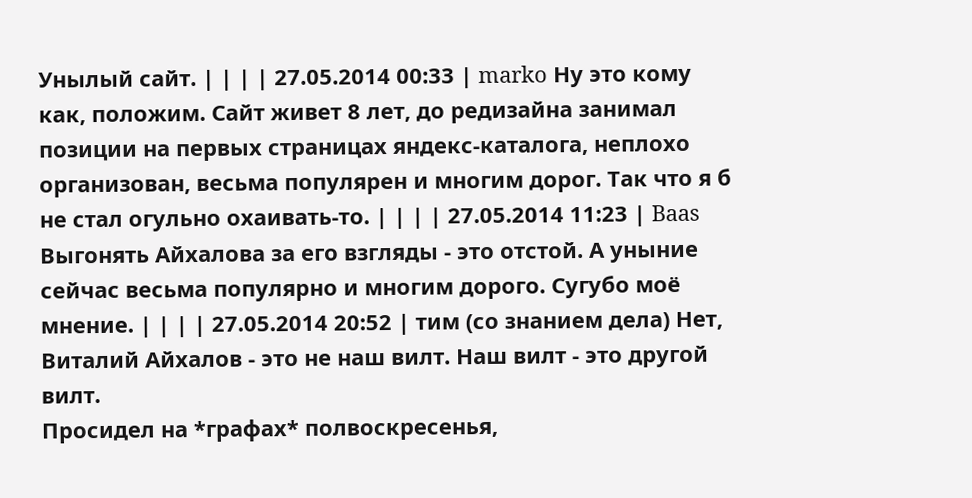Унылый сайт. | | | | 27.05.2014 00:33 | marko Ну это кому как, положим. Сайт живет 8 лет, до редизайна занимал позиции на первых страницах яндекс-каталога, неплохо организован, весьма популярен и многим дорог. Так что я б не стал огульно охаивать-то. | | | | 27.05.2014 11:23 | Baas Выгонять Айхалова за его взгляды - это отстой. А уныние сейчас весьма популярно и многим дорого. Сугубо моё мнение. | | | | 27.05.2014 20:52 | тим (со знанием дела) Нет, Виталий Айхалов - это не наш вилт. Наш вилт - это другой вилт.
Просидел на *графах* полвоскресенья,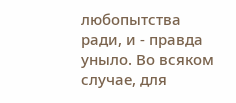любопытства ради, и - правда уныло. Во всяком случае, для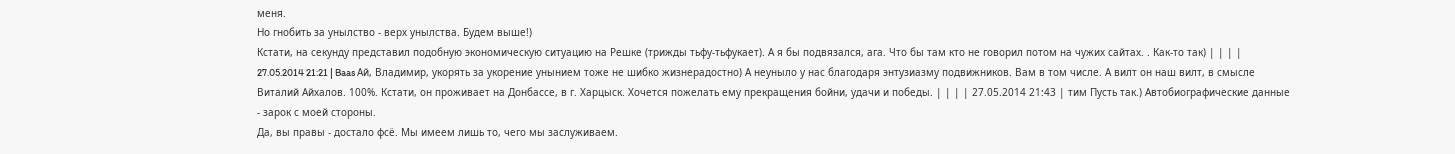меня.
Но гнобить за унылство - верх унылства. Будем выше!)
Кстати, на секунду представил подобную экономическую ситуацию на Решке (трижды тьфу-тьфукает). А я бы подвязался, ага. Что бы там кто не говорил потом на чужих сайтах. . Как-то так) | | | | 27.05.2014 21:21 | Baas Ай, Владимир, укорять за укорение унынием тоже не шибко жизнерадостно) А неуныло у нас благодаря энтузиазму подвижников. Вам в том числе. А вилт он наш вилт, в смысле Виталий Айхалов. 100%. Кстати, он проживает на Донбассе, в г. Харцыск. Хочется пожелать ему прекращения бойни, удачи и победы. | | | | 27.05.2014 21:43 | тим Пусть так.) Автобиографические данные - зарок с моей стороны.
Да, вы правы - достало фсё. Мы имеем лишь то, чего мы заслуживаем.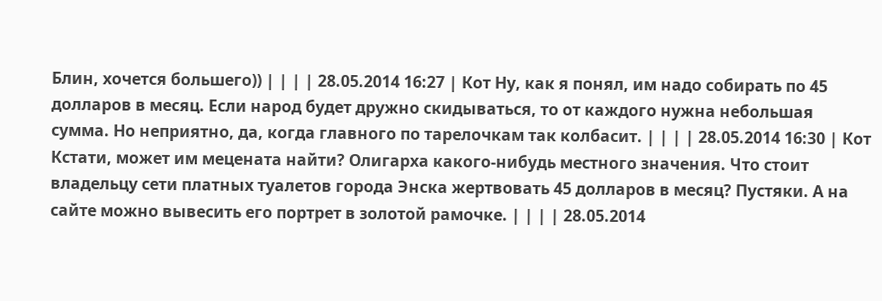Блин, хочется большего)) | | | | 28.05.2014 16:27 | Кот Ну, как я понял, им надо собирать по 45 долларов в месяц. Если народ будет дружно скидываться, то от каждого нужна небольшая сумма. Но неприятно, да, когда главного по тарелочкам так колбасит. | | | | 28.05.2014 16:30 | Кот Кстати, может им мецената найти? Олигарха какого-нибудь местного значения. Что стоит владельцу сети платных туалетов города Энска жертвовать 45 долларов в месяц? Пустяки. А на сайте можно вывесить его портрет в золотой рамочке. | | | | 28.05.2014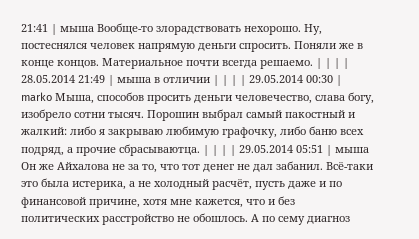21:41 | мыша Вообще-то злорадствовать нехорошо. Ну, постеснялся человек напрямую деньги спросить. Поняли же в конце концов. Материальное почти всегда решаемо. | | | | 28.05.2014 21:49 | мыша в отличии | | | | 29.05.2014 00:30 | marko Мыша, способов просить деньги человечество, слава богу, изобрело сотни тысяч. Порошин выбрал самый пакостный и жалкий: либо я закрываю любимую графочку, либо баню всех подряд, а прочие сбрасываютца. | | | | 29.05.2014 05:51 | мыша Он же Айхалова не за то, что тот денег не дал забанил. Всё-таки это была истерика, а не холодный расчёт, пусть даже и по финансовой причине, хотя мне кажется, что и без политических расстройство не обошлось. А по сему диагноз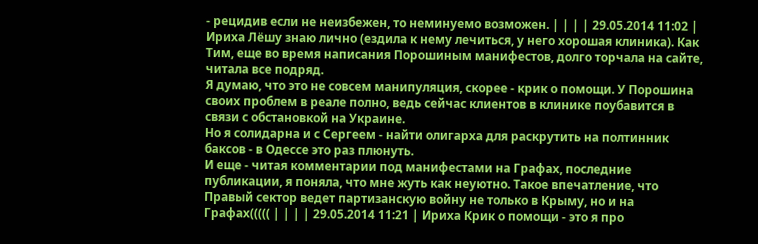- рецидив если не неизбежен, то неминуемо возможен. | | | | 29.05.2014 11:02 | Ириха Лёшу знаю лично (ездила к нему лечиться, у него хорошая клиника). Как Тим, еще во время написания Порошиным манифестов, долго торчала на сайте, читала все подряд.
Я думаю, что это не совсем манипуляция, скорее - крик о помощи. У Порошина своих проблем в реале полно, ведь сейчас клиентов в клинике поубавится в связи с обстановкой на Украине.
Но я солидарна и с Сергеем - найти олигарха для раскрутить на полтинник баксов - в Одессе это раз плюнуть.
И еще - читая комментарии под манифестами на Графах, последние публикации, я поняла, что мне жуть как неуютно. Такое впечатление, что Правый сектор ведет партизанскую войну не только в Крыму, но и на Графах((((( | | | | 29.05.2014 11:21 | Ириха Крик о помощи - это я про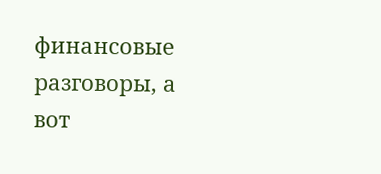финансовые разговоры, а вот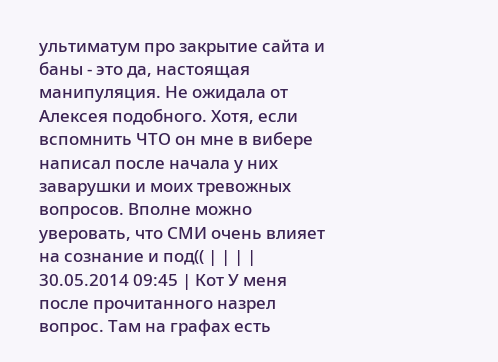ультиматум про закрытие сайта и баны - это да, настоящая манипуляция. Не ожидала от Алексея подобного. Хотя, если вспомнить ЧТО он мне в вибере написал после начала у них заварушки и моих тревожных вопросов. Вполне можно уверовать, что СМИ очень влияет на сознание и под(( | | | | 30.05.2014 09:45 | Кот У меня после прочитанного назрел вопрос. Там на графах есть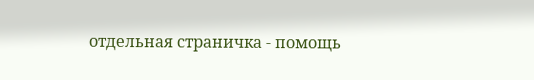отдельная страничка - помощь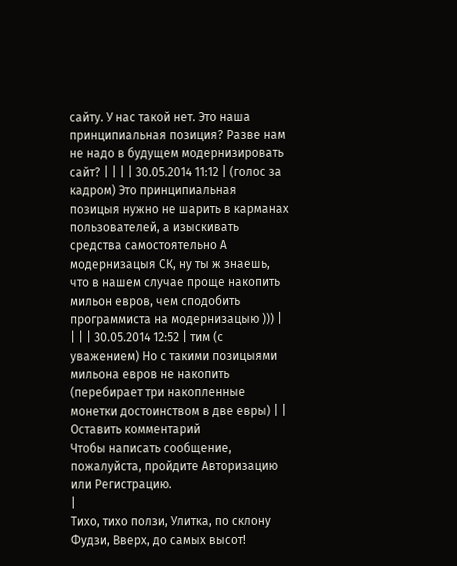сайту. У нас такой нет. Это наша принципиальная позиция? Разве нам не надо в будущем модернизировать сайт? | | | | 30.05.2014 11:12 | (голос за кадром) Это принципиальная позицыя нужно не шарить в карманах пользователей, а изыскивать средства самостоятельно А модернизацыя СК, ну ты ж знаешь, что в нашем случае проще накопить мильон евров, чем сподобить программиста на модернизацыю ))) | | | | 30.05.2014 12:52 | тим (с уважением) Но с такими позицыями мильона евров не накопить (перебирает три накопленные монетки достоинством в две евры) | | Оставить комментарий
Чтобы написать сообщение, пожалуйста, пройдите Авторизацию или Регистрацию.
|
Тихо, тихо ползи, Улитка, по склону Фудзи, Вверх, до самых высот!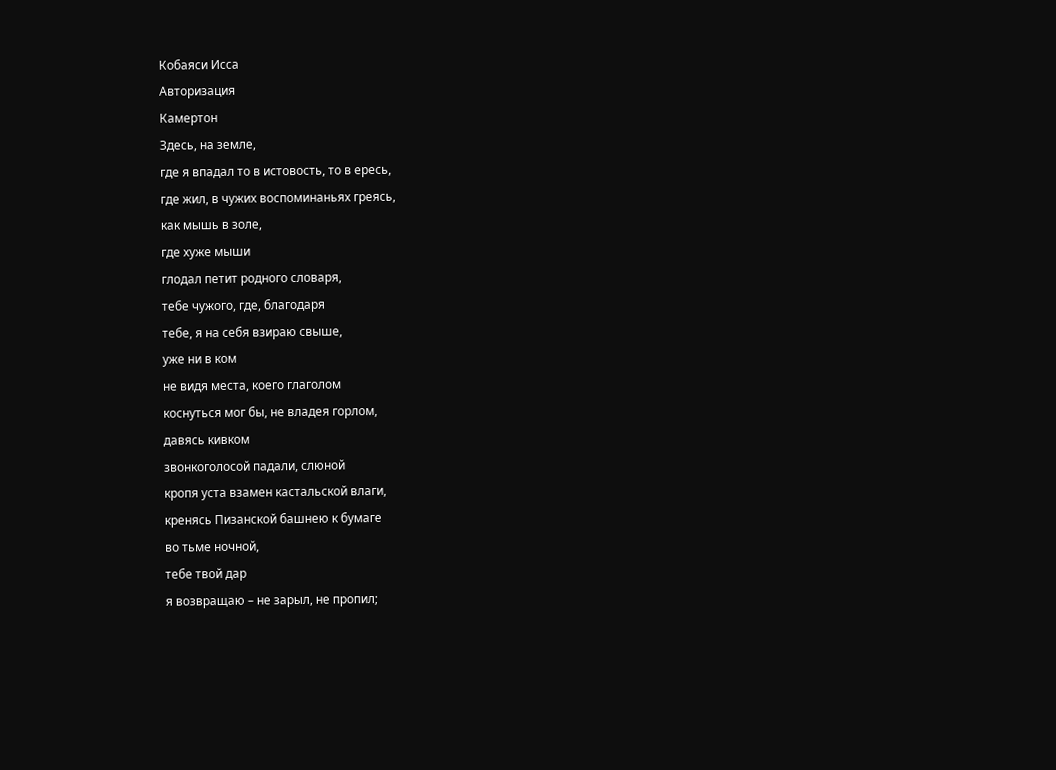Кобаяси Исса
Авторизация
Камертон
Здесь, на земле,
где я впадал то в истовость, то в ересь,
где жил, в чужих воспоминаньях греясь,
как мышь в золе,
где хуже мыши
глодал петит родного словаря,
тебе чужого, где, благодаря
тебе, я на себя взираю свыше,
уже ни в ком
не видя места, коего глаголом
коснуться мог бы, не владея горлом,
давясь кивком
звонкоголосой падали, слюной
кропя уста взамен кастальской влаги,
кренясь Пизанской башнею к бумаге
во тьме ночной,
тебе твой дар
я возвращаю – не зарыл, не пропил;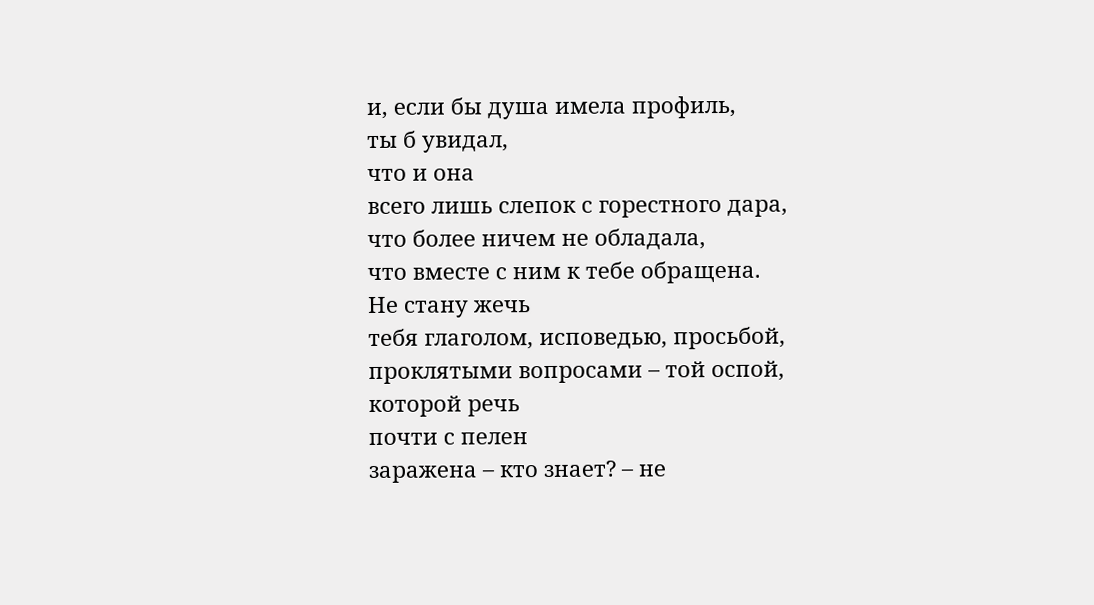и, если бы душа имела профиль,
ты б увидал,
что и она
всего лишь слепок с горестного дара,
что более ничем не обладала,
что вместе с ним к тебе обращена.
Не стану жечь
тебя глаголом, исповедью, просьбой,
проклятыми вопросами – той оспой,
которой речь
почти с пелен
заражена – кто знает? – не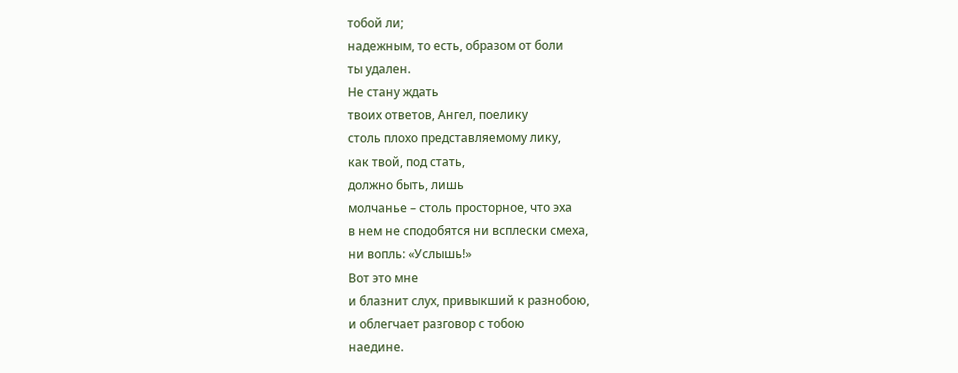тобой ли;
надежным, то есть, образом от боли
ты удален.
Не стану ждать
твоих ответов, Ангел, поелику
столь плохо представляемому лику,
как твой, под стать,
должно быть, лишь
молчанье – столь просторное, что эха
в нем не сподобятся ни всплески смеха,
ни вопль: «Услышь!»
Вот это мне
и блазнит слух, привыкший к разнобою,
и облегчает разговор с тобою
наедине.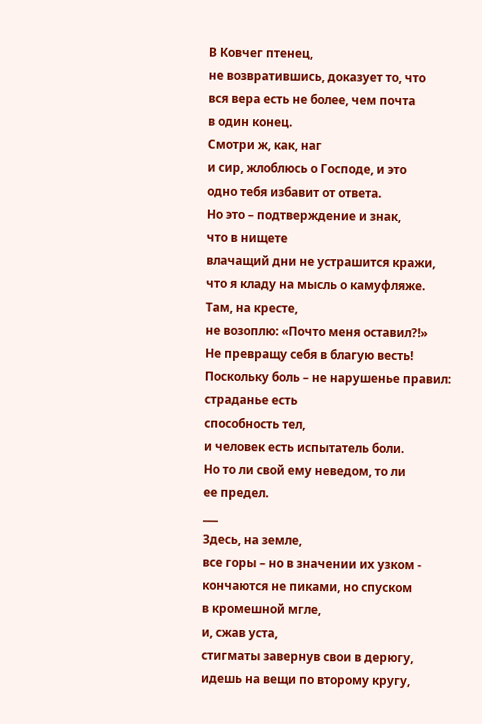В Ковчег птенец,
не возвратившись, доказует то, что
вся вера есть не более, чем почта
в один конец.
Смотри ж, как, наг
и сир, жлоблюсь о Господе, и это
одно тебя избавит от ответа.
Но это – подтверждение и знак,
что в нищете
влачащий дни не устрашится кражи,
что я кладу на мысль о камуфляже.
Там, на кресте,
не возоплю: «Почто меня оставил?!»
Не превращу себя в благую весть!
Поскольку боль – не нарушенье правил:
страданье есть
способность тел,
и человек есть испытатель боли.
Но то ли свой ему неведом, то ли
ее предел.
___
Здесь, на земле,
все горы – но в значении их узком -
кончаются не пиками, но спуском
в кромешной мгле,
и, сжав уста,
стигматы завернув свои в дерюгу,
идешь на вещи по второму кругу,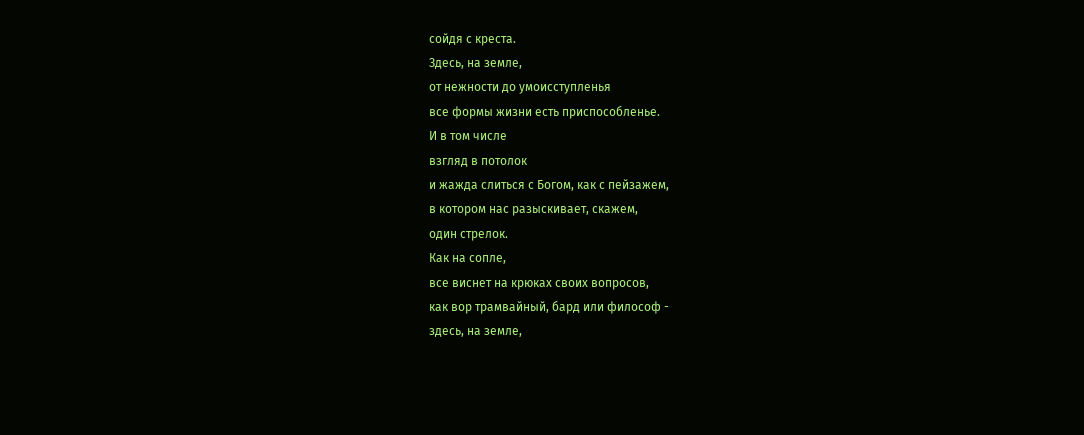сойдя с креста.
Здесь, на земле,
от нежности до умоисступленья
все формы жизни есть приспособленье.
И в том числе
взгляд в потолок
и жажда слиться с Богом, как с пейзажем,
в котором нас разыскивает, скажем,
один стрелок.
Как на сопле,
все виснет на крюках своих вопросов,
как вор трамвайный, бард или философ -
здесь, на земле,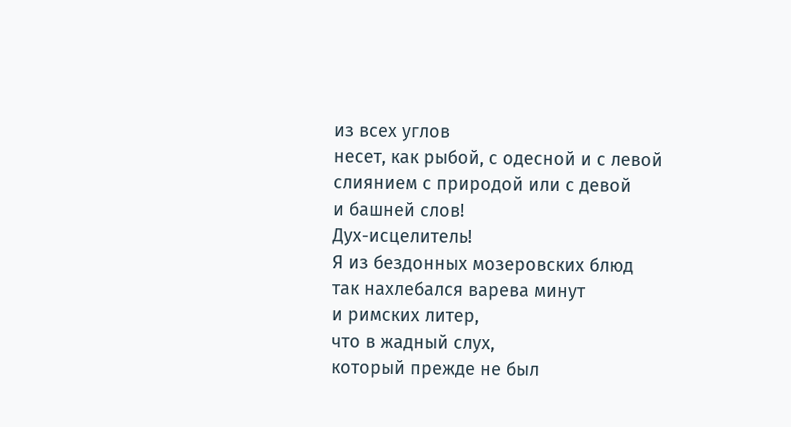из всех углов
несет, как рыбой, с одесной и с левой
слиянием с природой или с девой
и башней слов!
Дух-исцелитель!
Я из бездонных мозеровских блюд
так нахлебался варева минут
и римских литер,
что в жадный слух,
который прежде не был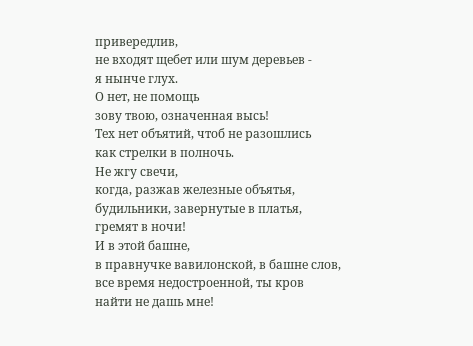привередлив,
не входят щебет или шум деревьев -
я нынче глух.
О нет, не помощь
зову твою, означенная высь!
Тех нет объятий, чтоб не разошлись
как стрелки в полночь.
Не жгу свечи,
когда, разжав железные объятья,
будильники, завернутые в платья,
гремят в ночи!
И в этой башне,
в правнучке вавилонской, в башне слов,
все время недостроенной, ты кров
найти не дашь мне!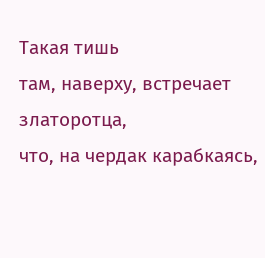Такая тишь
там, наверху, встречает златоротца,
что, на чердак карабкаясь,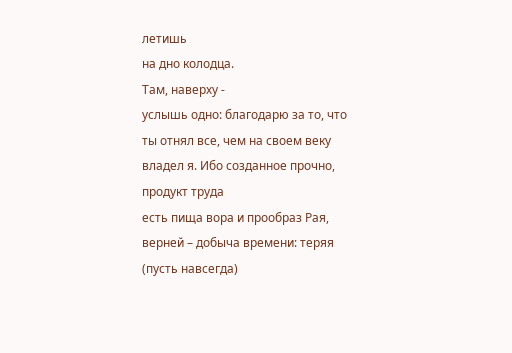летишь
на дно колодца.
Там, наверху -
услышь одно: благодарю за то, что
ты отнял все, чем на своем веку
владел я. Ибо созданное прочно,
продукт труда
есть пища вора и прообраз Рая,
верней – добыча времени: теряя
(пусть навсегда)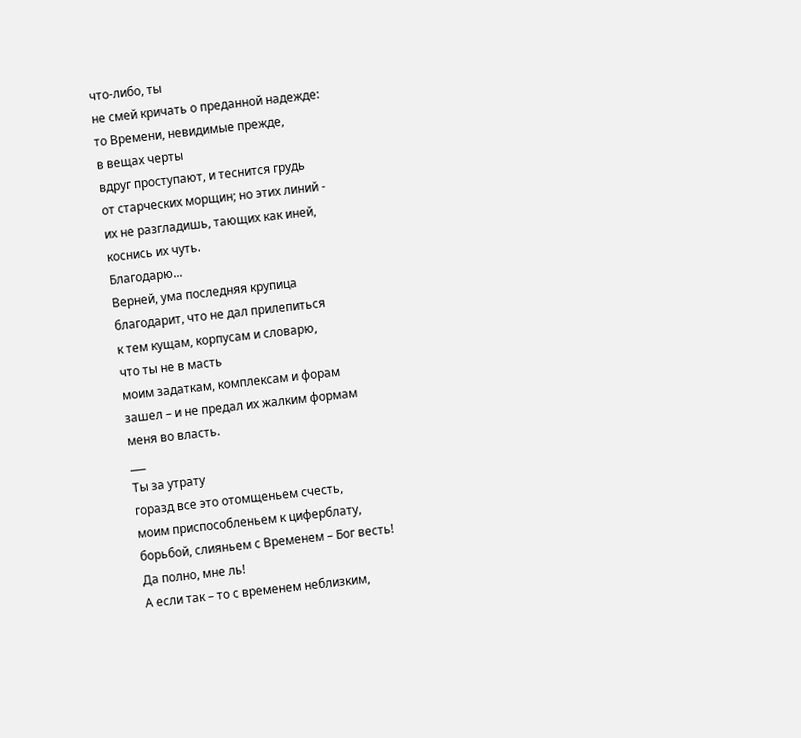что-либо, ты
не смей кричать о преданной надежде:
то Времени, невидимые прежде,
в вещах черты
вдруг проступают, и теснится грудь
от старческих морщин; но этих линий -
их не разгладишь, тающих как иней,
коснись их чуть.
Благодарю...
Верней, ума последняя крупица
благодарит, что не дал прилепиться
к тем кущам, корпусам и словарю,
что ты не в масть
моим задаткам, комплексам и форам
зашел – и не предал их жалким формам
меня во власть.
___
Ты за утрату
горазд все это отомщеньем счесть,
моим приспособленьем к циферблату,
борьбой, слияньем с Временем – Бог весть!
Да полно, мне ль!
А если так – то с временем неблизким,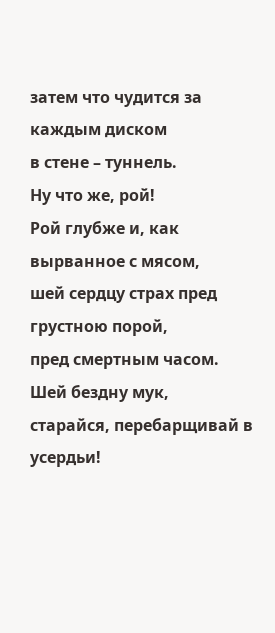затем что чудится за каждым диском
в стене – туннель.
Ну что же, рой!
Рой глубже и, как вырванное с мясом,
шей сердцу страх пред грустною порой,
пред смертным часом.
Шей бездну мук,
старайся, перебарщивай в усердьи!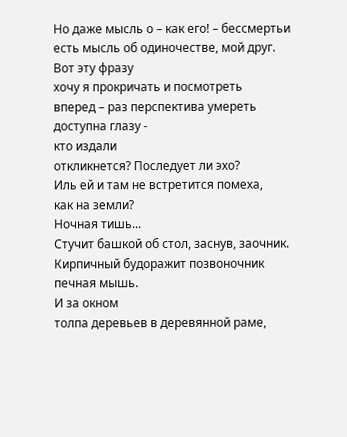Но даже мысль о – как его! – бессмертьи
есть мысль об одиночестве, мой друг.
Вот эту фразу
хочу я прокричать и посмотреть
вперед – раз перспектива умереть
доступна глазу -
кто издали
откликнется? Последует ли эхо?
Иль ей и там не встретится помеха,
как на земли?
Ночная тишь...
Стучит башкой об стол, заснув, заочник.
Кирпичный будоражит позвоночник
печная мышь.
И за окном
толпа деревьев в деревянной раме,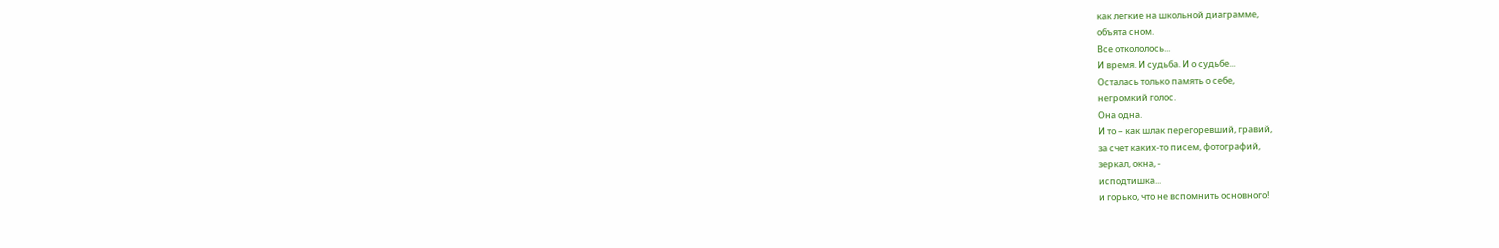как легкие на школьной диаграмме,
объята сном.
Все откололось...
И время. И судьба. И о судьбе...
Осталась только память о себе,
негромкий голос.
Она одна.
И то – как шлак перегоревший, гравий,
за счет каких-то писем, фотографий,
зеркал, окна, -
исподтишка...
и горько, что не вспомнить основного!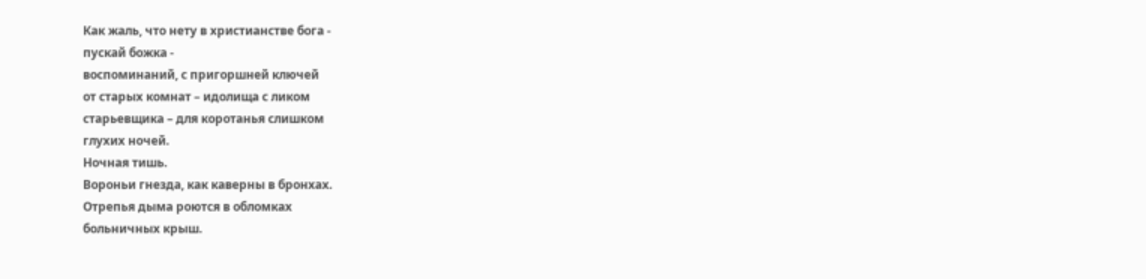Как жаль, что нету в христианстве бога -
пускай божка -
воспоминаний, с пригоршней ключей
от старых комнат – идолища с ликом
старьевщика – для коротанья слишком
глухих ночей.
Ночная тишь.
Вороньи гнезда, как каверны в бронхах.
Отрепья дыма роются в обломках
больничных крыш.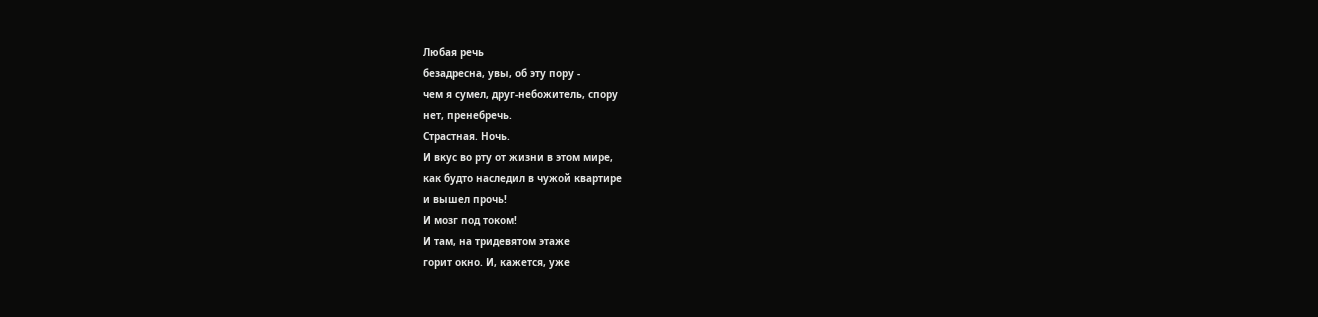Любая речь
безадресна, увы, об эту пору -
чем я сумел, друг-небожитель, спору
нет, пренебречь.
Страстная. Ночь.
И вкус во рту от жизни в этом мире,
как будто наследил в чужой квартире
и вышел прочь!
И мозг под током!
И там, на тридевятом этаже
горит окно. И, кажется, уже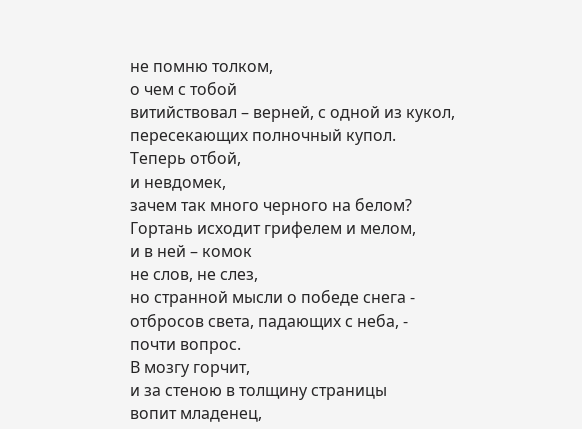не помню толком,
о чем с тобой
витийствовал – верней, с одной из кукол,
пересекающих полночный купол.
Теперь отбой,
и невдомек,
зачем так много черного на белом?
Гортань исходит грифелем и мелом,
и в ней – комок
не слов, не слез,
но странной мысли о победе снега -
отбросов света, падающих с неба, -
почти вопрос.
В мозгу горчит,
и за стеною в толщину страницы
вопит младенец,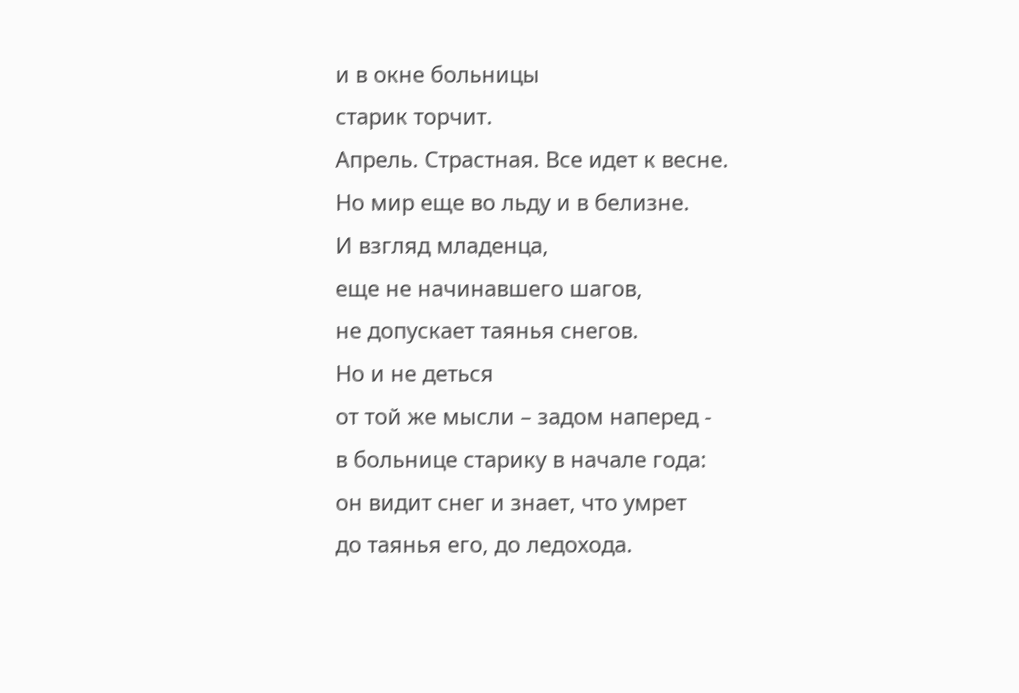и в окне больницы
старик торчит.
Апрель. Страстная. Все идет к весне.
Но мир еще во льду и в белизне.
И взгляд младенца,
еще не начинавшего шагов,
не допускает таянья снегов.
Но и не деться
от той же мысли – задом наперед -
в больнице старику в начале года:
он видит снег и знает, что умрет
до таянья его, до ледохода.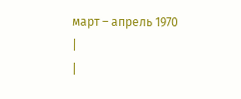март – апрель 1970
|
|